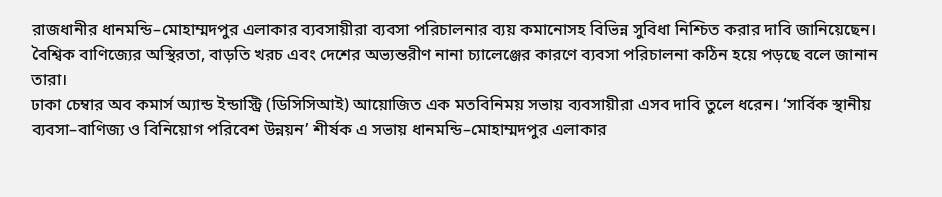রাজধানীর ধানমন্ডি–মোহাম্মদপুর এলাকার ব্যবসায়ীরা ব্যবসা পরিচালনার ব্যয় কমানোসহ বিভিন্ন সুবিধা নিশ্চিত করার দাবি জানিয়েছেন। বৈশ্বিক বাণিজ্যের অস্থিরতা, বাড়তি খরচ এবং দেশের অভ্যন্তরীণ নানা চ্যালেঞ্জের কারণে ব্যবসা পরিচালনা কঠিন হয়ে পড়ছে বলে জানান তারা।
ঢাকা চেম্বার অব কমার্স অ্যান্ড ইন্ডাস্ট্রি (ডিসিসিআই) আয়োজিত এক মতবিনিময় সভায় ব্যবসায়ীরা এসব দাবি তুলে ধরেন। ‘সার্বিক স্থানীয় ব্যবসা–বাণিজ্য ও বিনিয়োগ পরিবেশ উন্নয়ন’ শীর্ষক এ সভায় ধানমন্ডি–মোহাম্মদপুর এলাকার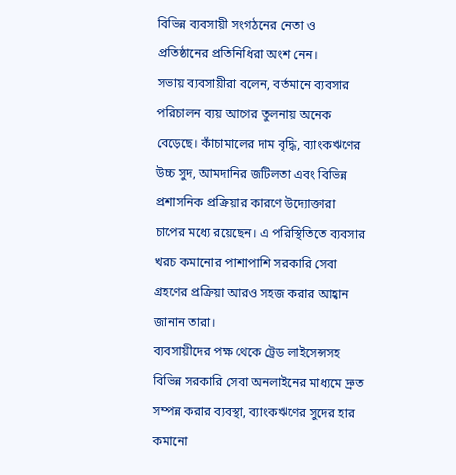বিভিন্ন ব্যবসায়ী সংগঠনের নেতা ও প্রতিষ্ঠানের প্রতিনিধিরা অংশ নেন।
সভায় ব্যবসায়ীরা বলেন, বর্তমানে ব্যবসার পরিচালন ব্যয় আগের তুলনায় অনেক বেড়েছে। কাঁচামালের দাম বৃদ্ধি, ব্যাংকঋণের উচ্চ সুদ, আমদানির জটিলতা এবং বিভিন্ন প্রশাসনিক প্রক্রিয়ার কারণে উদ্যোক্তারা চাপের মধ্যে রয়েছেন। এ পরিস্থিতিতে ব্যবসার খরচ কমানোর পাশাপাশি সরকারি সেবা গ্রহণের প্রক্রিয়া আরও সহজ করার আহ্বান জানান তারা।
ব্যবসায়ীদের পক্ষ থেকে ট্রেড লাইসেন্সসহ বিভিন্ন সরকারি সেবা অনলাইনের মাধ্যমে দ্রুত সম্পন্ন করার ব্যবস্থা, ব্যাংকঋণের সুদের হার কমানো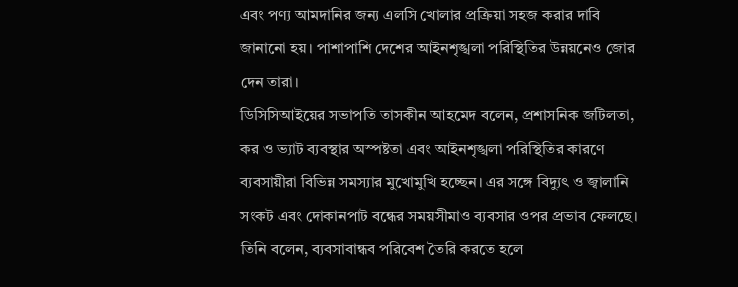এবং পণ্য আমদানির জন্য এলসি খোলার প্রক্রিয়া সহজ করার দাবি জানানো হয়। পাশাপাশি দেশের আইনশৃঙ্খলা পরিস্থিতির উন্নয়নেও জোর দেন তারা।
ডিসিসিআইয়ের সভাপতি তাসকীন আহমেদ বলেন, প্রশাসনিক জটিলতা, কর ও ভ্যাট ব্যবস্থার অস্পষ্টতা এবং আইনশৃঙ্খলা পরিস্থিতির কারণে ব্যবসায়ীরা বিভিন্ন সমস্যার মুখোমুখি হচ্ছেন। এর সঙ্গে বিদ্যুৎ ও জ্বালানি সংকট এবং দোকানপাট বন্ধের সময়সীমাও ব্যবসার ওপর প্রভাব ফেলছে।
তিনি বলেন, ব্যবসাবান্ধব পরিবেশ তৈরি করতে হলে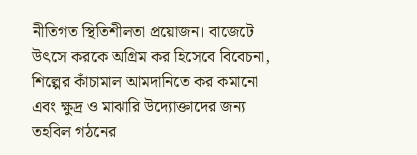নীতিগত স্থিতিশীলতা প্রয়োজন। বাজেটে উৎসে করকে অগ্রিম কর হিসেবে বিবেচনা, শিল্পের কাঁচামাল আমদানিতে কর কমানো এবং ক্ষুদ্র ও মাঝারি উদ্যোক্তাদের জন্য তহবিল গঠনের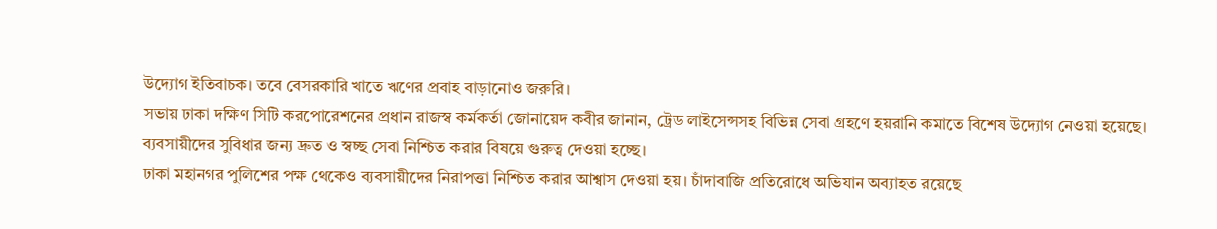উদ্যোগ ইতিবাচক। তবে বেসরকারি খাতে ঋণের প্রবাহ বাড়ানোও জরুরি।
সভায় ঢাকা দক্ষিণ সিটি করপোরেশনের প্রধান রাজস্ব কর্মকর্তা জোনায়েদ কবীর জানান, ট্রেড লাইসেন্সসহ বিভিন্ন সেবা গ্রহণে হয়রানি কমাতে বিশেষ উদ্যোগ নেওয়া হয়েছে। ব্যবসায়ীদের সুবিধার জন্য দ্রুত ও স্বচ্ছ সেবা নিশ্চিত করার বিষয়ে গুরুত্ব দেওয়া হচ্ছে।
ঢাকা মহানগর পুলিশের পক্ষ থেকেও ব্যবসায়ীদের নিরাপত্তা নিশ্চিত করার আশ্বাস দেওয়া হয়। চাঁদাবাজি প্রতিরোধে অভিযান অব্যাহত রয়েছে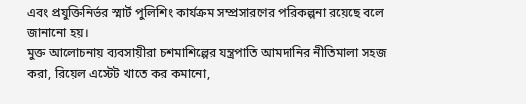এবং প্রযুক্তিনির্ভর স্মার্ট পুলিশিং কার্যক্রম সম্প্রসারণের পরিকল্পনা রয়েছে বলে জানানো হয়।
মুক্ত আলোচনায় ব্যবসায়ীরা চশমাশিল্পের যন্ত্রপাতি আমদানির নীতিমালা সহজ করা, রিয়েল এস্টেট খাতে কর কমানো,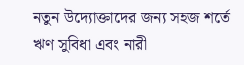নতুন উদ্যোক্তাদের জন্য সহজ শর্তে ঋণ সুবিধা এবং নারী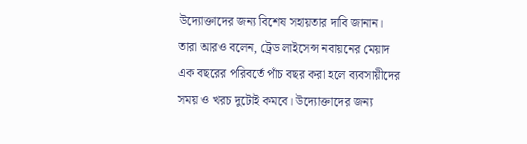উদ্যোক্তাদের জন্য বিশেষ সহায়তার দাবি জানান।
তারা আরও বলেন, ট্রেড লাইসেন্স নবায়নের মেয়াদ এক বছরের পরিবর্তে পাঁচ বছর করা হলে ব্যবসায়ীদের সময় ও খরচ দুটোই কমবে। উদ্যোক্তাদের জন্য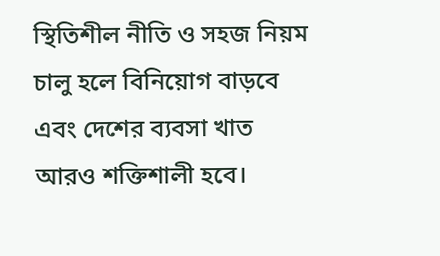স্থিতিশীল নীতি ও সহজ নিয়ম চালু হলে বিনিয়োগ বাড়বে এবং দেশের ব্যবসা খাত আরও শক্তিশালী হবে।